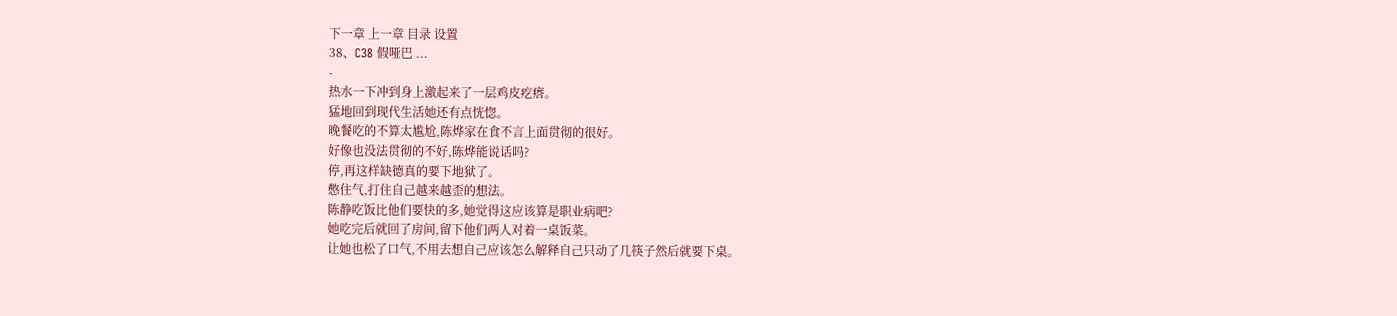下一章 上一章 目录 设置
38、C38 假哑巴 ...
-
热水一下冲到身上激起来了一层鸡皮疙瘩。
猛地回到现代生活她还有点恍惚。
晚餐吃的不算太尴尬,陈烨家在食不言上面贯彻的很好。
好像也没法贯彻的不好,陈烨能说话吗?
停,再这样缺德真的要下地狱了。
憋住气,打住自己越来越歪的想法。
陈静吃饭比他们要快的多,她觉得这应该算是职业病吧?
她吃完后就回了房间,留下他们两人对着一桌饭菜。
让她也松了口气,不用去想自己应该怎么解释自己只动了几筷子然后就要下桌。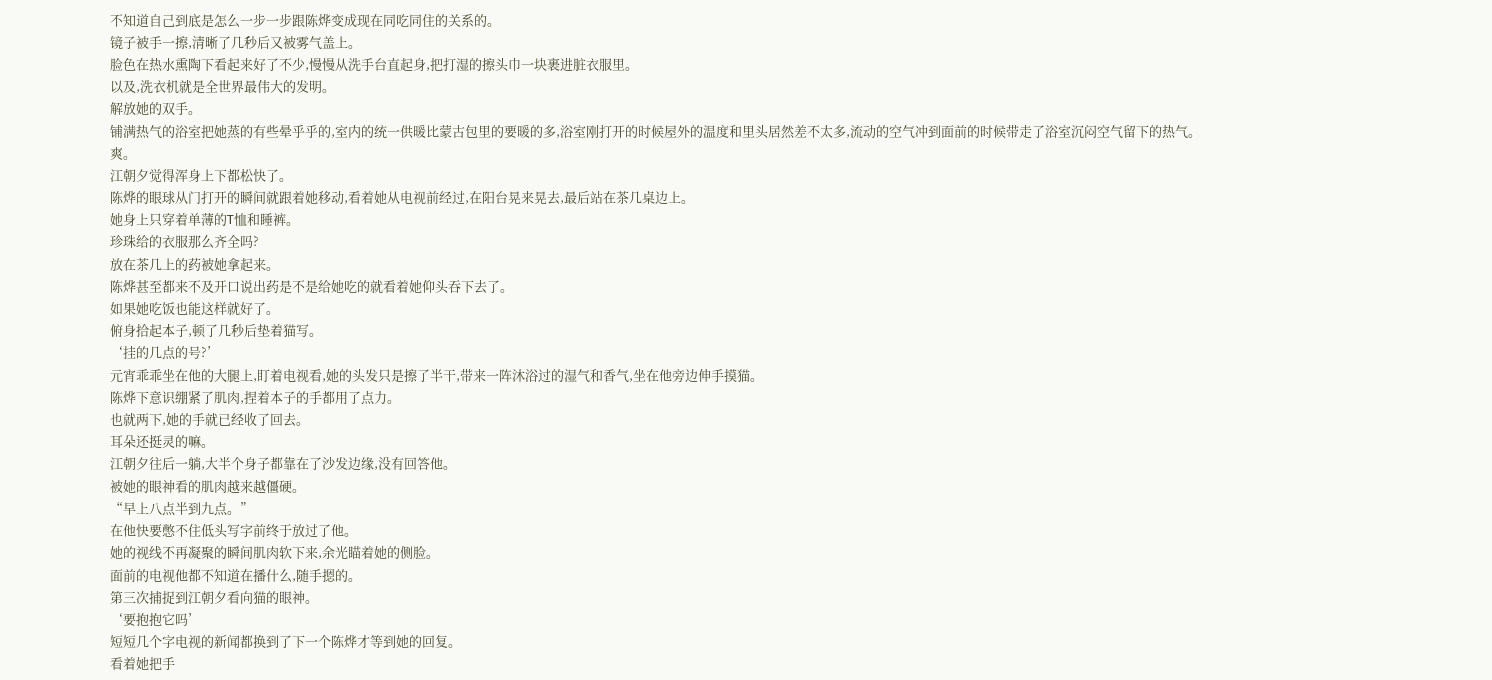不知道自己到底是怎么一步一步跟陈烨变成现在同吃同住的关系的。
镜子被手一擦,清晰了几秒后又被雾气盖上。
脸色在热水熏陶下看起来好了不少,慢慢从洗手台直起身,把打湿的擦头巾一块裹进脏衣服里。
以及,洗衣机就是全世界最伟大的发明。
解放她的双手。
铺满热气的浴室把她蒸的有些晕乎乎的,室内的统一供暖比蒙古包里的要暖的多,浴室刚打开的时候屋外的温度和里头居然差不太多,流动的空气冲到面前的时候带走了浴室沉闷空气留下的热气。
爽。
江朝夕觉得浑身上下都松快了。
陈烨的眼球从门打开的瞬间就跟着她移动,看着她从电视前经过,在阳台晃来晃去,最后站在茶几桌边上。
她身上只穿着单薄的T恤和睡裤。
珍珠给的衣服那么齐全吗?
放在茶几上的药被她拿起来。
陈烨甚至都来不及开口说出药是不是给她吃的就看着她仰头吞下去了。
如果她吃饭也能这样就好了。
俯身拾起本子,顿了几秒后垫着猫写。
‘挂的几点的号?’
元宵乖乖坐在他的大腿上,盯着电视看,她的头发只是擦了半干,带来一阵沐浴过的湿气和香气,坐在他旁边伸手摸猫。
陈烨下意识绷紧了肌肉,捏着本子的手都用了点力。
也就两下,她的手就已经收了回去。
耳朵还挺灵的嘛。
江朝夕往后一躺,大半个身子都靠在了沙发边缘,没有回答他。
被她的眼神看的肌肉越来越僵硬。
“早上八点半到九点。”
在他快要憋不住低头写字前终于放过了他。
她的视线不再凝聚的瞬间肌肉软下来,余光瞄着她的侧脸。
面前的电视他都不知道在播什么,随手摁的。
第三次捕捉到江朝夕看向猫的眼神。
‘要抱抱它吗’
短短几个字电视的新闻都换到了下一个陈烨才等到她的回复。
看着她把手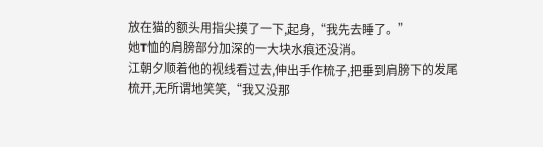放在猫的额头用指尖摸了一下,起身,“我先去睡了。”
她T恤的肩膀部分加深的一大块水痕还没消。
江朝夕顺着他的视线看过去,伸出手作梳子,把垂到肩膀下的发尾梳开,无所谓地笑笑,“我又没那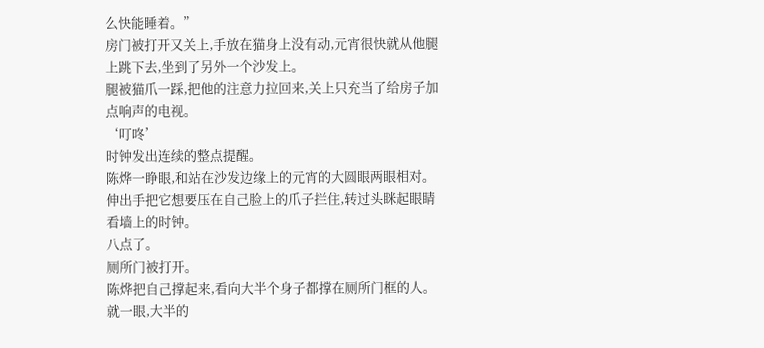么快能睡着。”
房门被打开又关上,手放在猫身上没有动,元宵很快就从他腿上跳下去,坐到了另外一个沙发上。
腿被猫爪一踩,把他的注意力拉回来,关上只充当了给房子加点响声的电视。
‘叮咚’
时钟发出连续的整点提醒。
陈烨一睁眼,和站在沙发边缘上的元宵的大圆眼两眼相对。
伸出手把它想要压在自己脸上的爪子拦住,转过头眯起眼睛看墙上的时钟。
八点了。
厕所门被打开。
陈烨把自己撑起来,看向大半个身子都撑在厕所门框的人。
就一眼,大半的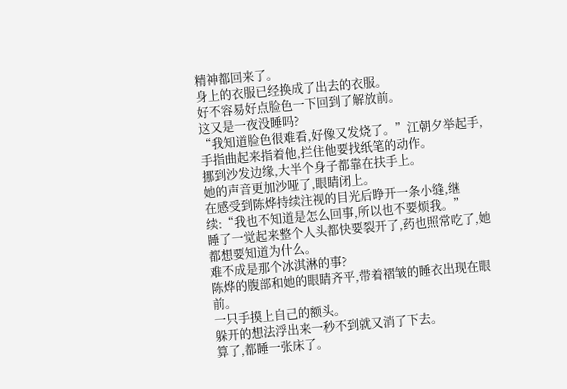精神都回来了。
身上的衣服已经换成了出去的衣服。
好不容易好点脸色一下回到了解放前。
这又是一夜没睡吗?
“我知道脸色很难看,好像又发烧了。”江朝夕举起手,手指曲起来指着他,拦住他要找纸笔的动作。
挪到沙发边缘,大半个身子都靠在扶手上。
她的声音更加沙哑了,眼睛闭上。
在感受到陈烨持续注视的目光后睁开一条小缝,继续:“我也不知道是怎么回事,所以也不要烦我。”
睡了一觉起来整个人头都快要裂开了,药也照常吃了,她都想要知道为什么。
难不成是那个冰淇淋的事?
陈烨的腹部和她的眼睛齐平,带着褶皱的睡衣出现在眼前。
一只手摸上自己的额头。
躲开的想法浮出来一秒不到就又消了下去。
算了,都睡一张床了。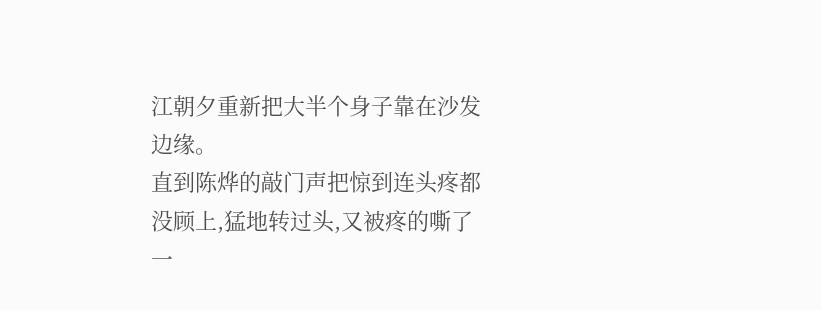江朝夕重新把大半个身子靠在沙发边缘。
直到陈烨的敲门声把惊到连头疼都没顾上,猛地转过头,又被疼的嘶了一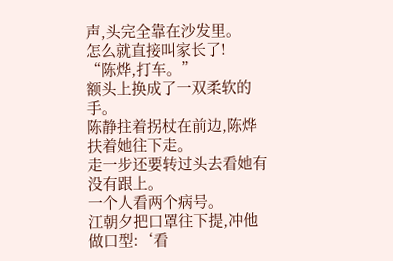声,头完全靠在沙发里。
怎么就直接叫家长了!
“陈烨,打车。”
额头上换成了一双柔软的手。
陈静拄着拐杖在前边,陈烨扶着她往下走。
走一步还要转过头去看她有没有跟上。
一个人看两个病号。
江朝夕把口罩往下提,冲他做口型:‘看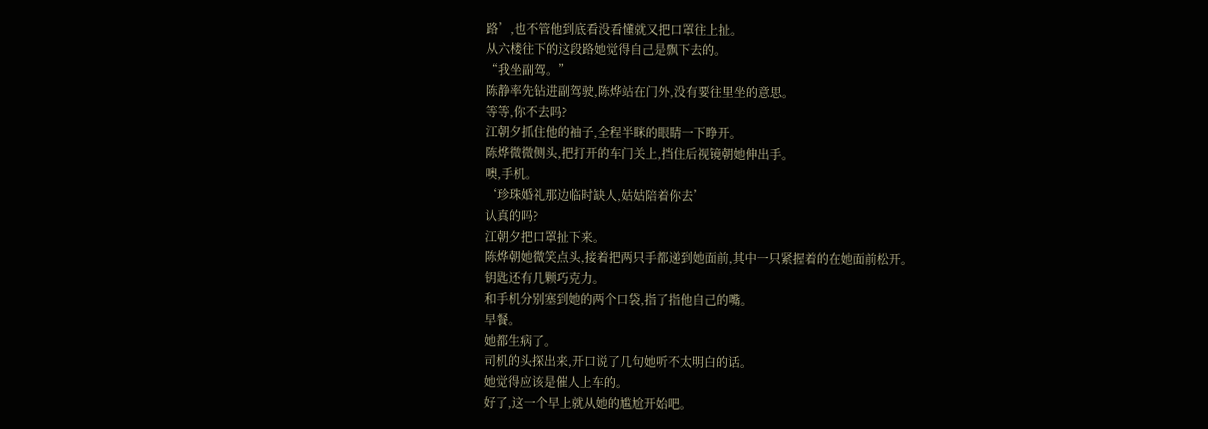路’,也不管他到底看没看懂就又把口罩往上扯。
从六楼往下的这段路她觉得自己是飘下去的。
“我坐副驾。”
陈静率先钻进副驾驶,陈烨站在门外,没有要往里坐的意思。
等等,你不去吗?
江朝夕抓住他的袖子,全程半眯的眼睛一下睁开。
陈烨微微侧头,把打开的车门关上,挡住后视镜朝她伸出手。
噢,手机。
‘珍珠婚礼那边临时缺人,姑姑陪着你去’
认真的吗?
江朝夕把口罩扯下来。
陈烨朝她微笑点头,接着把两只手都递到她面前,其中一只紧握着的在她面前松开。
钥匙还有几颗巧克力。
和手机分别塞到她的两个口袋,指了指他自己的嘴。
早餐。
她都生病了。
司机的头探出来,开口说了几句她听不太明白的话。
她觉得应该是催人上车的。
好了,这一个早上就从她的尴尬开始吧。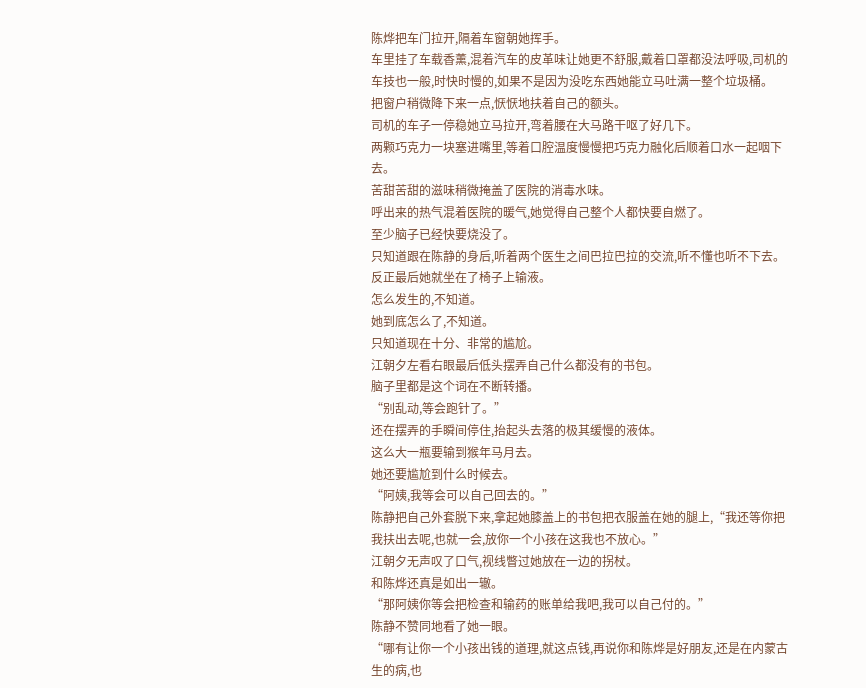陈烨把车门拉开,隔着车窗朝她挥手。
车里挂了车载香薰,混着汽车的皮革味让她更不舒服,戴着口罩都没法呼吸,司机的车技也一般,时快时慢的,如果不是因为没吃东西她能立马吐满一整个垃圾桶。
把窗户稍微降下来一点,恹恹地扶着自己的额头。
司机的车子一停稳她立马拉开,弯着腰在大马路干呕了好几下。
两颗巧克力一块塞进嘴里,等着口腔温度慢慢把巧克力融化后顺着口水一起咽下去。
苦甜苦甜的滋味稍微掩盖了医院的消毒水味。
呼出来的热气混着医院的暖气,她觉得自己整个人都快要自燃了。
至少脑子已经快要烧没了。
只知道跟在陈静的身后,听着两个医生之间巴拉巴拉的交流,听不懂也听不下去。
反正最后她就坐在了椅子上输液。
怎么发生的,不知道。
她到底怎么了,不知道。
只知道现在十分、非常的尴尬。
江朝夕左看右眼最后低头摆弄自己什么都没有的书包。
脑子里都是这个词在不断转播。
“别乱动,等会跑针了。”
还在摆弄的手瞬间停住,抬起头去落的极其缓慢的液体。
这么大一瓶要输到猴年马月去。
她还要尴尬到什么时候去。
“阿姨,我等会可以自己回去的。”
陈静把自己外套脱下来,拿起她膝盖上的书包把衣服盖在她的腿上,“我还等你把我扶出去呢,也就一会,放你一个小孩在这我也不放心。”
江朝夕无声叹了口气,视线瞥过她放在一边的拐杖。
和陈烨还真是如出一辙。
“那阿姨你等会把检查和输药的账单给我吧,我可以自己付的。”
陈静不赞同地看了她一眼。
“哪有让你一个小孩出钱的道理,就这点钱,再说你和陈烨是好朋友,还是在内蒙古生的病,也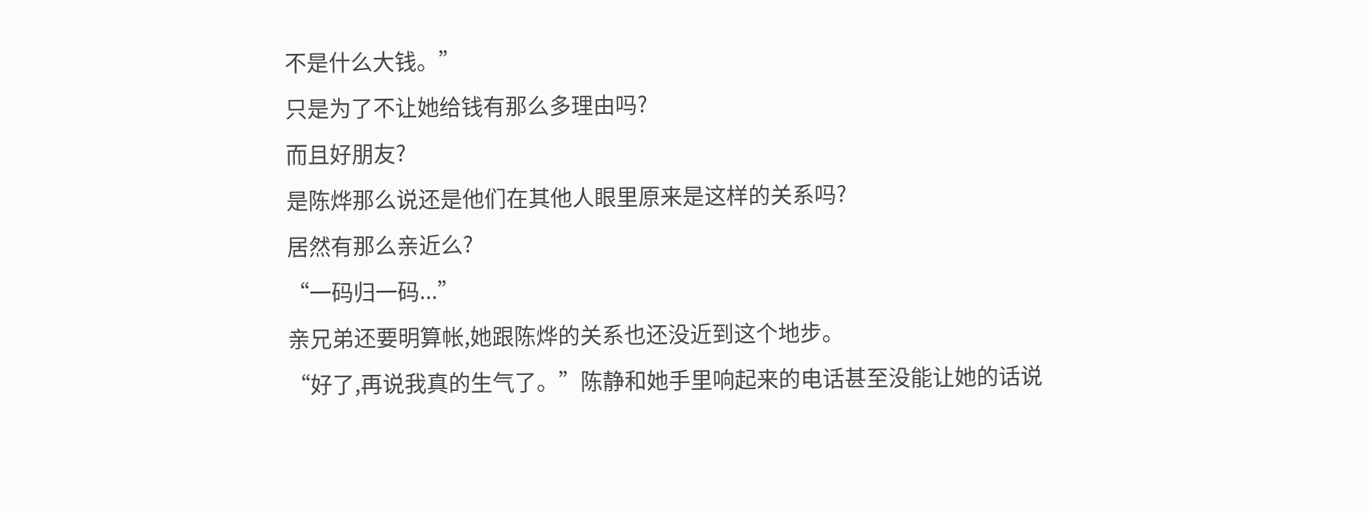不是什么大钱。”
只是为了不让她给钱有那么多理由吗?
而且好朋友?
是陈烨那么说还是他们在其他人眼里原来是这样的关系吗?
居然有那么亲近么?
“一码归一码...”
亲兄弟还要明算帐,她跟陈烨的关系也还没近到这个地步。
“好了,再说我真的生气了。”陈静和她手里响起来的电话甚至没能让她的话说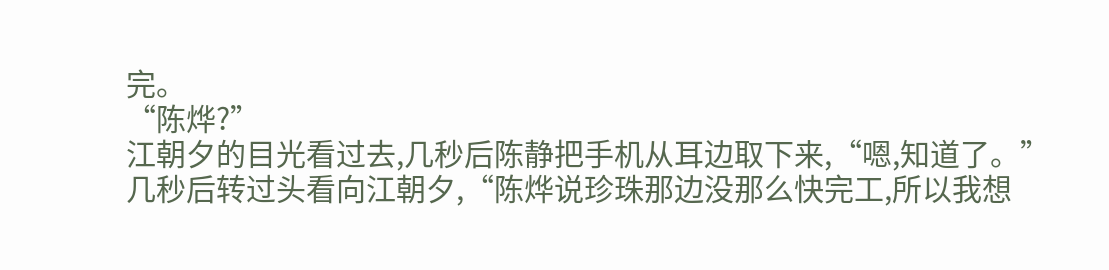完。
“陈烨?”
江朝夕的目光看过去,几秒后陈静把手机从耳边取下来,“嗯,知道了。”
几秒后转过头看向江朝夕,“陈烨说珍珠那边没那么快完工,所以我想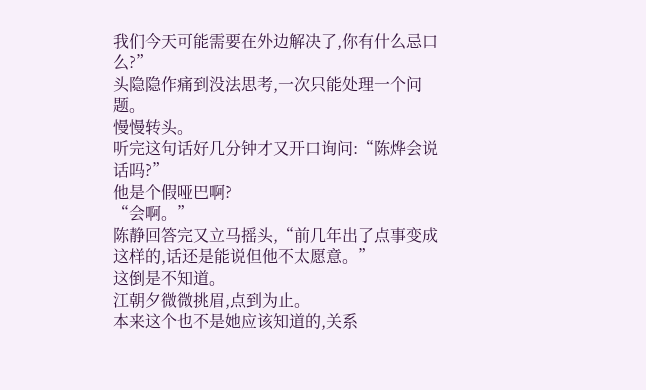我们今天可能需要在外边解决了,你有什么忌口么?”
头隐隐作痛到没法思考,一次只能处理一个问题。
慢慢转头。
听完这句话好几分钟才又开口询问:“陈烨会说话吗?”
他是个假哑巴啊?
“会啊。”
陈静回答完又立马摇头,“前几年出了点事变成这样的,话还是能说但他不太愿意。”
这倒是不知道。
江朝夕微微挑眉,点到为止。
本来这个也不是她应该知道的,关系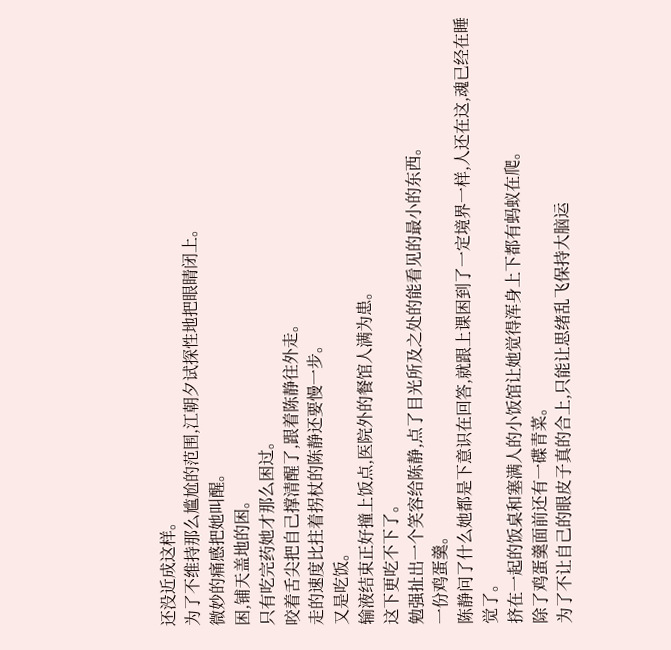还没近成这样。
为了不维持那么尴尬的范围,江朝夕试探性地把眼睛闭上。
微妙的痛感把她叫醒。
困,铺天盖地的困。
只有吃完药她才那么困过。
咬着舌尖把自己撑清醒了,跟着陈静往外走。
走的速度比拄着拐杖的陈静还要慢一步。
又是吃饭。
输液结束正好撞上饭点,医院外的餐馆人满为患。
这下更吃不下了。
勉强扯出一个笑容给陈静,点了目光所及之处的能看见的最小的东西。
一份鸡蛋羹。
陈静问了什么她都是下意识在回答,就跟上课困到了一定境界一样,人还在这,魂已经在睡觉了。
挤在一起的饭桌和塞满人的小饭馆让她觉得浑身上下都有蚂蚁在爬。
除了鸡蛋羹面前还有一碟青菜。
为了不让自己的眼皮子真的合上,只能让思绪乱飞保持大脑运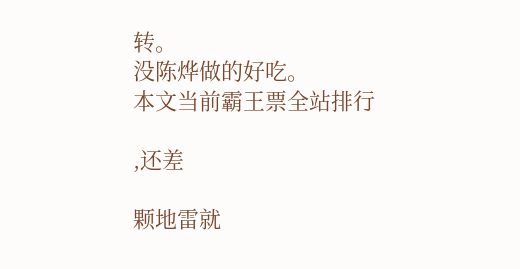转。
没陈烨做的好吃。
本文当前霸王票全站排行

,还差

颗地雷就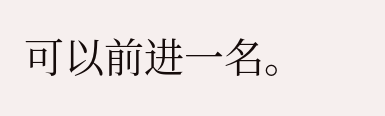可以前进一名。